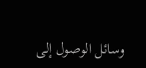وسائل الوصول إلى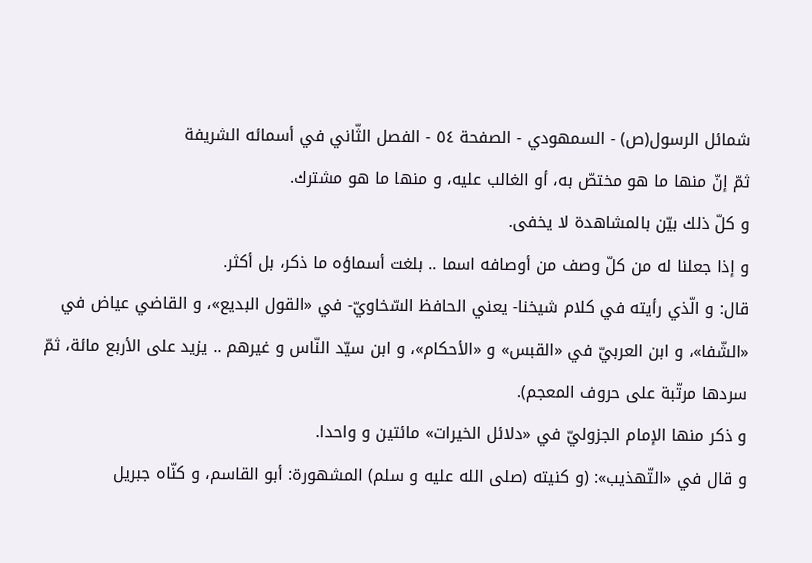شمائل الرسول(ص) - السمهودي - الصفحة ٥٤ - الفصل الثّاني في أسمائه الشريفة
ثمّ إنّ منها ما هو مختصّ به، أو الغالب عليه، و منها ما هو مشترك.
و كلّ ذلك بيّن بالمشاهدة لا يخفى.
و إذا جعلنا له من كلّ وصف من أوصافه اسما .. بلغت أسماؤه ما ذكر، بل أكثر.
قال: و الّذي رأيته في كلام شيخنا- يعني الحافظ السّخاويّ- في «القول البديع»، و القاضي عياض في «الشّفا»، و ابن العربيّ في «القبس» و «الأحكام»، و ابن سيّد النّاس و غيرهم .. يزيد على الأربع مائة، ثمّ سردها مرتّبة على حروف المعجم).
و ذكر منها الإمام الجزوليّ في «دلائل الخيرات» مائتين و واحدا.
و قال في «التّهذيب»: (و كنيته (صلى الله عليه و سلم) المشهورة: أبو القاسم، و كنّاه جبريل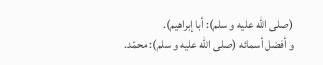(صلى الله عليه و سلم): أبا إبراهيم).
و أفضل أسمائه (صلى الله عليه و سلم): محمّد.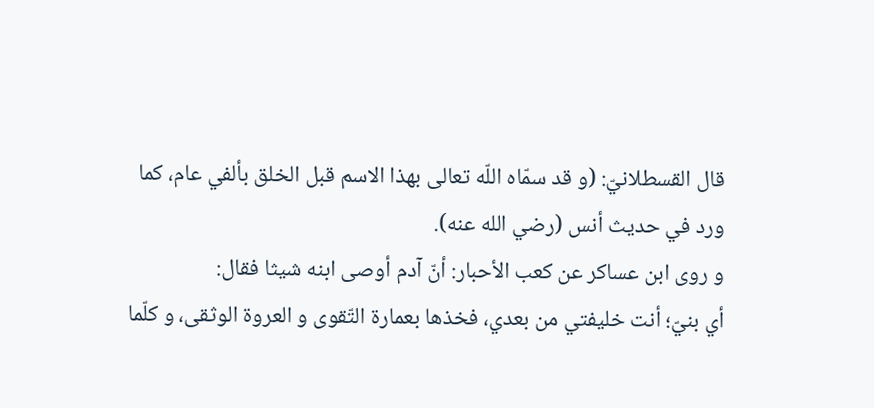قال القسطلانيّ: (و قد سمّاه اللّه تعالى بهذا الاسم قبل الخلق بألفي عام، كما ورد في حديث أنس (رضي الله عنه).
و روى ابن عساكر عن كعب الأحبار: أنّ آدم أوصى ابنه شيثا فقال:
أي بنيّ؛ أنت خليفتي من بعدي، فخذها بعمارة التّقوى و العروة الوثقى، و كلّما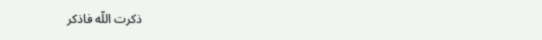ذكرت اللّه فاذكر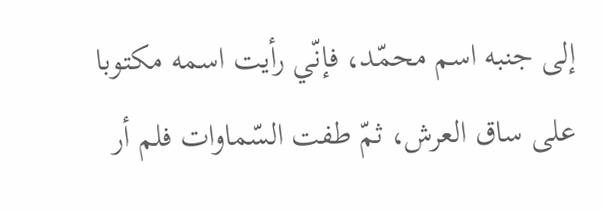إلى جنبه اسم محمّد، فإنّي رأيت اسمه مكتوبا على ساق العرش، ثمّ طفت السّماوات فلم أر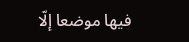فيها موضعا إلّا